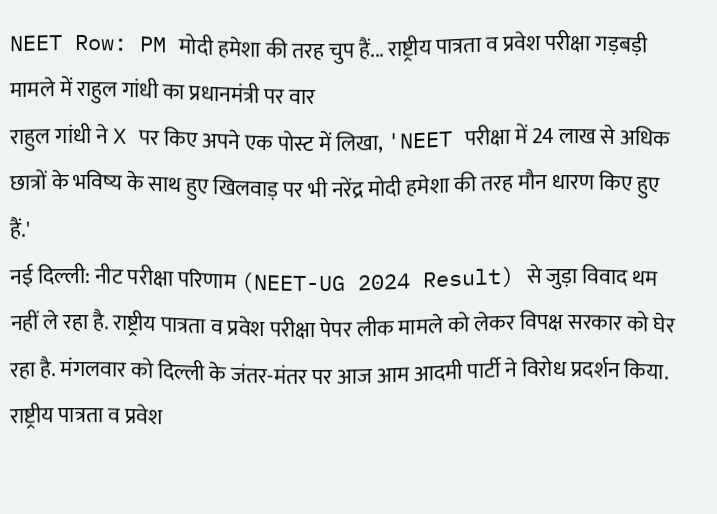NEET Row: PM मोदी हमेशा की तरह चुप हैं... राष्ट्रीय पात्रता व प्रवेश परीक्षा गड़बड़ी मामले में राहुल गांधी का प्रधानमंत्री पर वार
राहुल गांधी ने X पर किए अपने एक पोस्ट में लिखा, 'NEET परीक्षा में 24 लाख से अधिक छात्रों के भविष्य के साथ हुए खिलवाड़ पर भी नरेंद्र मोदी हमेशा की तरह मौन धारण किए हुए हैं.'
नई दिल्ली: नीट परीक्षा परिणाम (NEET-UG 2024 Result) से जुड़ा विवाद थम नहीं ले रहा है. राष्ट्रीय पात्रता व प्रवेश परीक्षा पेपर लीक मामले को लेकर विपक्ष सरकार को घेर रहा है. मंगलवार को दिल्ली के जंतर-मंतर पर आज आम आदमी पार्टी ने विरोध प्रदर्शन किया. राष्ट्रीय पात्रता व प्रवेश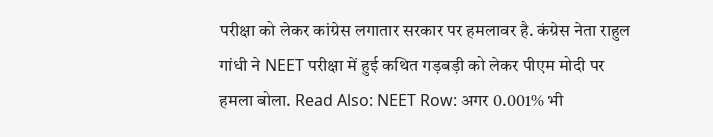परीक्षा को लेकर कांग्रेस लगातार सरकार पर हमलावर है. कंग्रेस नेता राहुल गांधी ने NEET परीक्षा में हुई कथित गड़बड़ी को लेकर पीएम मोदी पर हमला बोला. Read Also: NEET Row: अगर 0.001% भी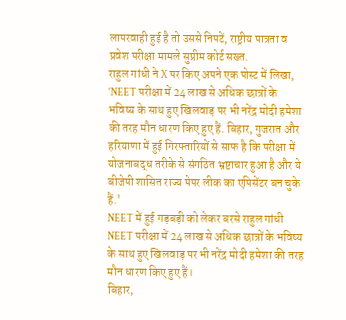लापरवाही हुई है तो उससे निपटें, राष्ट्रीय पात्रता व प्रवेश परीक्षा मामले सुप्रीम कोर्ट सख्त.
राहुल गांधी ने X पर किए अपने एक पोस्ट में लिखा, 'NEET परीक्षा में 24 लाख से अधिक छात्रों के भविष्य के साथ हुए खिलवाड़ पर भी नरेंद्र मोदी हमेशा की तरह मौन धारण किए हुए हैं. बिहार, गुजरात और हरियाणा में हुई गिरफ्तारियों से साफ है कि परीक्षा में योजनाबद्ध तरीके से संगठित भ्रष्टाचार हुआ है और ये बीजेपी शासित राज्य पेपर लीक का एपिसेंटर बन चुके हैं.'
NEET में हुई गड़बड़ी को लेकर बरसे राहुल गांधी
NEET परीक्षा में 24 लाख से अधिक छात्रों के भविष्य के साथ हुए खिलवाड़ पर भी नरेंद्र मोदी हमेशा की तरह मौन धारण किए हुए हैं।
बिहार,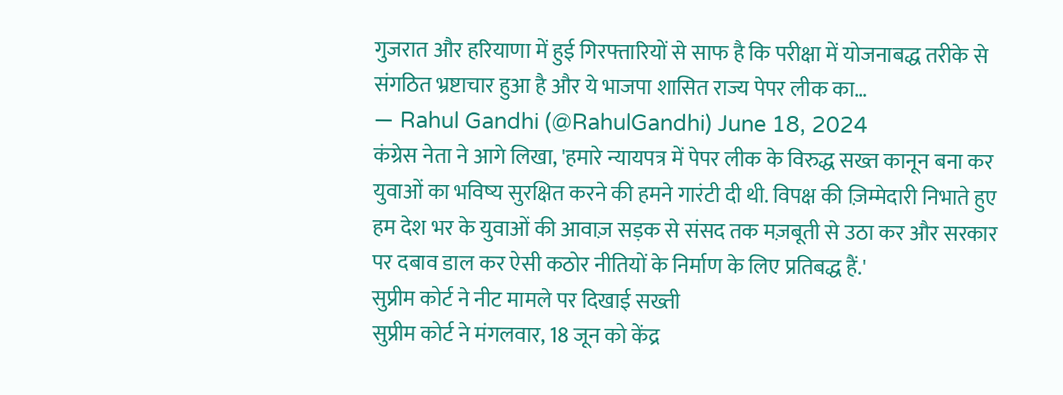गुजरात और हरियाणा में हुई गिरफ्तारियों से साफ है कि परीक्षा में योजनाबद्ध तरीके से संगठित भ्रष्टाचार हुआ है और ये भाजपा शासित राज्य पेपर लीक का…
— Rahul Gandhi (@RahulGandhi) June 18, 2024
कंग्रेस नेता ने आगे लिखा, 'हमारे न्यायपत्र में पेपर लीक के विरुद्ध सख्त कानून बना कर युवाओं का भविष्य सुरक्षित करने की हमने गारंटी दी थी. विपक्ष की ज़िम्मेदारी निभाते हुए हम देश भर के युवाओं की आवाज़ सड़क से संसद तक मज़बूती से उठा कर और सरकार पर दबाव डाल कर ऐसी कठोर नीतियों के निर्माण के लिए प्रतिबद्ध हैं.'
सुप्रीम कोर्ट ने नीट मामले पर दिखाई सख्ती
सुप्रीम कोर्ट ने मंगलवार, 18 जून को केंद्र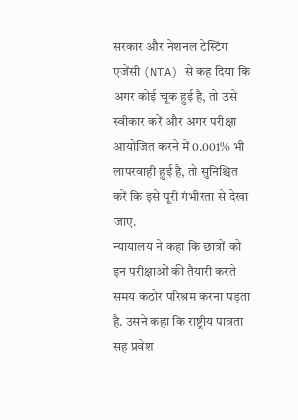सरकार और नेशनल टेस्टिंग एजेंसी (NTA) से कह दिया कि अगर कोई चूक हुई है, तो उसे स्वीकार करें और अगर परीक्षा आयोजित करने में 0.001% भी लापरवाही हुई है, तो सुनिश्चित करें कि इसे पूरी गंभीरता से देखा जाए.
न्यायालय ने कहा कि छात्रों को इन परीक्षाओं की तैयारी करते समय कठोर परिश्रम करना पड़ता है. उसने कहा कि राष्ट्रीय पात्रता सह प्रवेश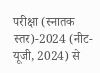परीक्षा (स्नातक स्तर)-2024 (नीट-यूजी, 2024) से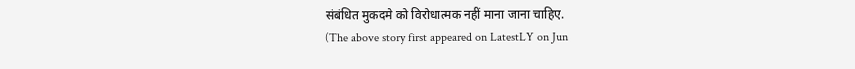संबंधित मुकदमे को विरोधात्मक नहीं माना जाना चाहिए.
(The above story first appeared on LatestLY on Jun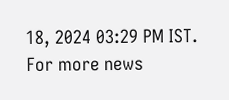18, 2024 03:29 PM IST. For more news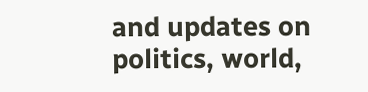and updates on politics, world,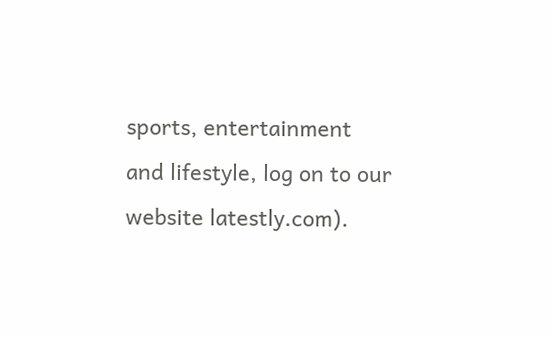sports, entertainment and lifestyle, log on to our website latestly.com).